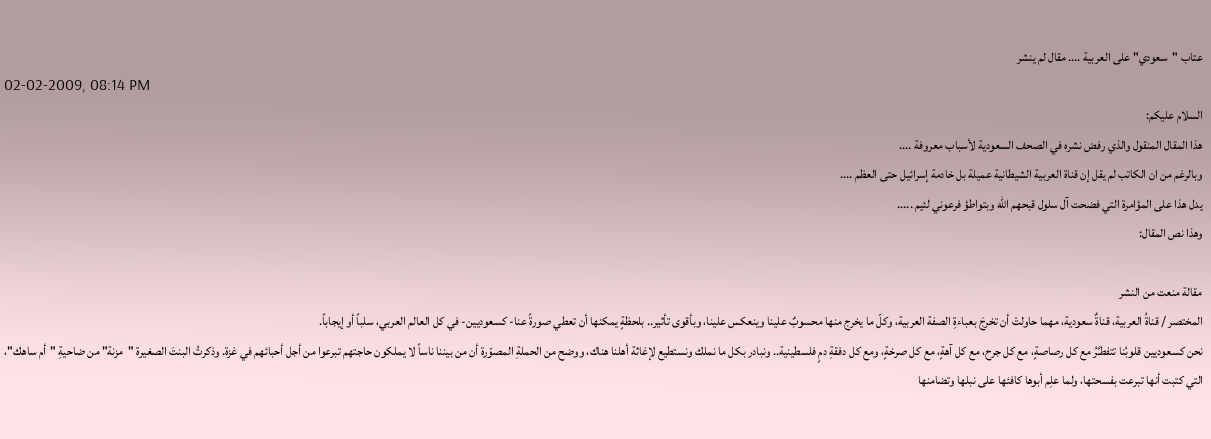عتاب "سعودي" على العربية .... مقال لم ينشر
02-02-2009, 08:14 PM
السلام عليكم:
هذا المقال المنقول والذي رفض نشره في الصحف السعودية لأسباب معروفة ....
وبالرغم من ان الكاتب لم يقل إن قناة العربية الشيطانية عميلة بل خادمة إسرائيل حتى العظم ....
يدل هذا على المؤامرة التي فضحت آل سلول قبحهم الله وبتواطؤ فرعوني لئيم .....
وهذا نص المقال:

مقالة منعت من النشر
المختصر / قناةُ العربية، قناةٌ سعودية، مهما حاولتْ أن تخرجَ بعباءةِ الصفة العربية، وكلّ ما يخرج منها محسوبٌ علينا وينعكس علينا، وبأقوى تأثير.. بلحظةٍ يمكنها أن تعطي صورةً عنا- كسعوديين- في كل العالم العربي، سلباً أو إيجاباً.
نحن كسعوديين قلوبُنا تتفطـَّرُ مع كل رصاصةٍ، مع كل جرح، مع كل آهةٍ، مع كل صرخةٍ، ومع كل دفقةِ دمٍ فلسطينية.. ونبادر بكل ما نملك ونستطيع لإغاثة أهلنا هناك، ووضح من الحملةِ المصوّرة أن من بيننا ناساً لا يملكون حاجتهم تبرعوا من أجل أحبائهم في غزة. وذكرتُ البنتَ الصغيرة "مزنة" من ضاحيةِ "أم ساهك"، التي كتبت أنها تبرعت بفسحتها، ولما علِم أبوها كافئها على نبلها وتضامنها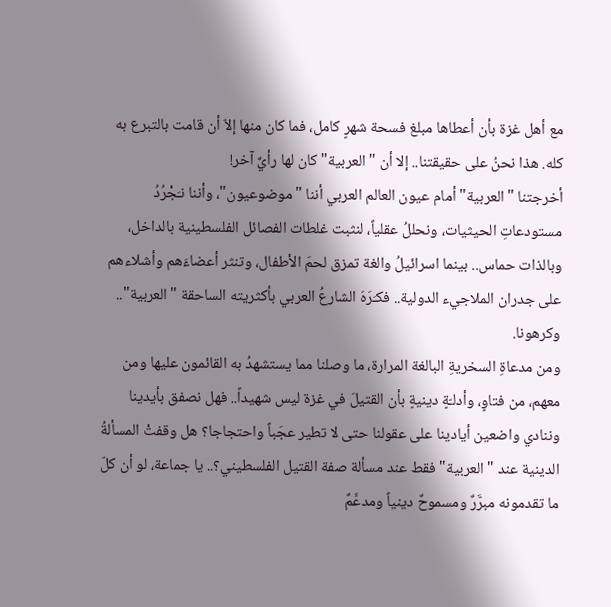مع أهل غزة بأن أعطاها مبلغ فسحة شهرٍ كامل، فما كان منها إلاّ أن قامت بالتبرع به كله. هذا نحنُ على حقيقتنا.. إلا أن "العربية" كان لها رأيٌ آخر!
أخرجتنا "العربية" أمام عيون العالم العربي أننا "موضوعيون"، وأننا نـَجْرُدُ مستودعاتِ الحيثيات، ونحللُ عقلياً، لنثبت غلطات الفصائل الفلسطينية بالداخل، وبالذات حماس.. بينما اسرائيلُ والغة تمزق لحمَ الأطفال، وتنثر أعضاءَهم وأشلاءهم على جدران الملاجيء الدولية.. فكـَرَهَ الشارعُ العربي بأكثريته الساحقة "العربية".. وكرهونا.
ومن مدعاةِ السخريةِ البالغة المرارة، ما وصلنا مما يستشهدُ به القائمون عليها ومن معهم، من فتاوٍ، وأدلـّةٍ دينيةٍ بأن القتيلَ في غزة ليس شهيداً.. فهل نصفق بأيدينا وننادي واضعين أيادينا على عقولنا حتى لا تطير عجَباً واحتجاجا؟ هل وقفتْ المسألةُ الدينية عند "العربية" فقط عند مسألة صفة القتيل الفلسطيني؟.. يا جماعة، لو أن كلّ ما تقدمونه مبرَّرٌ ومسموحٌ دينياً ومدعَّمٌ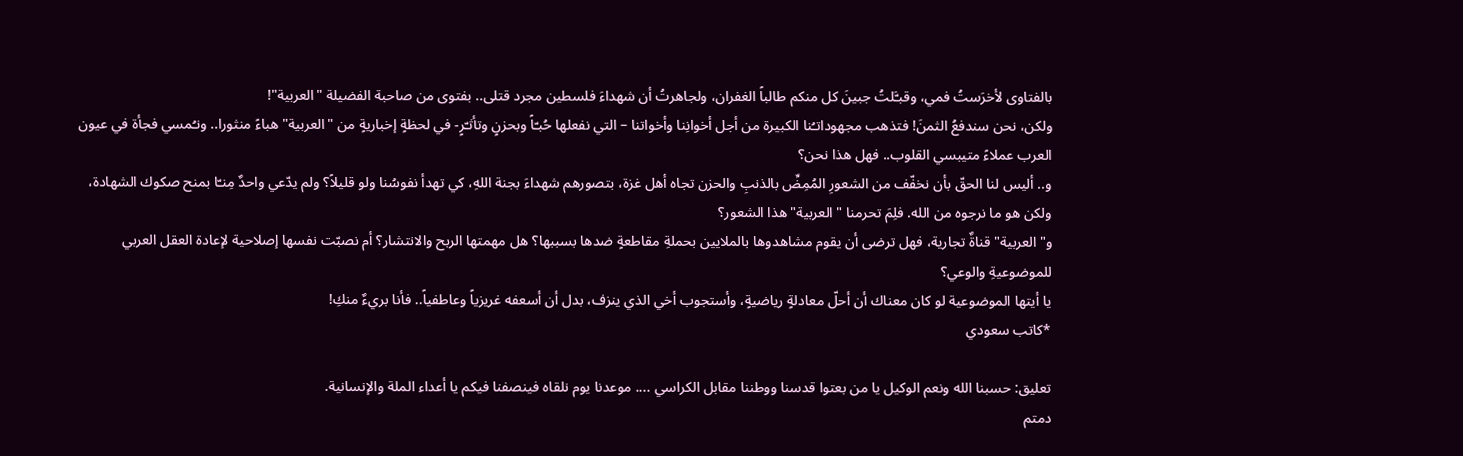بالفتاوى لأخرَستُ فمي، وقبـَّلتُ جبينَ كل منكم طالباً الغفران، ولجاهرتُ أن شهداءَ فلسطين مجرد قتلى.. بفتوى من صاحبة الفضيلة "العربية"!
ولكن، نحن سندفعُ الثمنَ! فتذهب مجهوداتـُنا الكبيرة من أجل أخوانِنا وأخواتنا – التي نفعلها حُبـّاً وبحزنٍ وتأثـّرٍ- في لحظةٍ إخباريةٍ من "العربية" هباءً منثورا.. ونـُمسي فجأة في عيون العرب عملاءً متيبسي القلوب.. فهل هذا نحن؟
و.. أليس لنا الحقّ بأن نخفّف من الشعورِ المُمِضِّ بالذنبِ والحزن تجاه أهل غزة، بتصورهم شهداءَ بجنة اللهِ، كي تهدأ نفوسُنا ولو قليلاً؟ ولم يدّعي واحدٌ مِنـّا بمنح صكوك الشهادة، ولكن هو ما نرجوه من الله. فلِمَ تحرمنا "العربية" هذا الشعور؟
و"العربية" قناةٌ تجارية، فهل ترضى أن يقوم مشاهدوها بالملايين بحملةِ مقاطعةٍ ضدها بسببها؟ هل مهمتها الربح والانتشار؟ أم نصبّت نفسها إصلاحية لإعادة العقل العربي للموضوعيةِ والوعي؟
يا أيتها الموضوعية لو كان معناك أن أحلّ معادلةٍ رياضيةٍ، وأستجوب أخي الذي ينزف، بدل أن أسعفه غريزياً وعاطفياً.. فأنا بريءٌ منكِ!
*كاتب سعودي

تعليق: حسبنا الله ونعم الوكيل يا من بعتوا قدسنا ووطننا مقابل الكراسي .... موعدنا يوم نلقاه فينصفنا فيكم يا أعداء الملة والإنسانية.
دمتم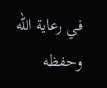في رعاية الله وحفظه